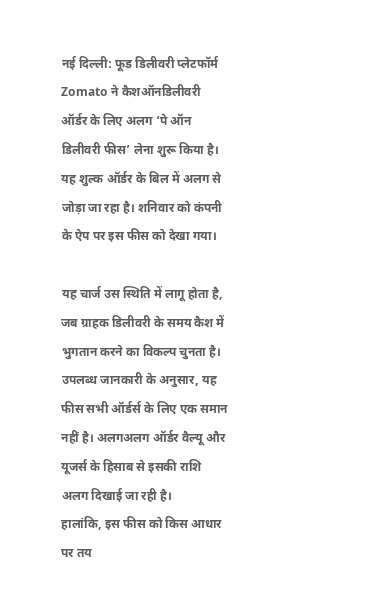नई दिल्ली: फूड डिलीवरी प्लेटफॉर्म Zomato ने कैशऑनडिलीवरी ऑर्डर के लिए अलग ‘पे ऑन डिलीवरी फीस’ लेना शुरू किया है। यह शुल्क ऑर्डर के बिल में अलग से जोड़ा जा रहा है। शनिवार को कंपनी के ऐप पर इस फीस को देखा गया।

यह चार्ज उस स्थिति में लागू होता है, जब ग्राहक डिलीवरी के समय कैश में भुगतान करने का विकल्प चुनता है। उपलब्ध जानकारी के अनुसार, यह फीस सभी ऑर्डर्स के लिए एक समान नहीं है। अलगअलग ऑर्डर वैल्यू और यूजर्स के हिसाब से इसकी राशि अलग दिखाई जा रही है।
हालांकि, इस फीस को किस आधार पर तय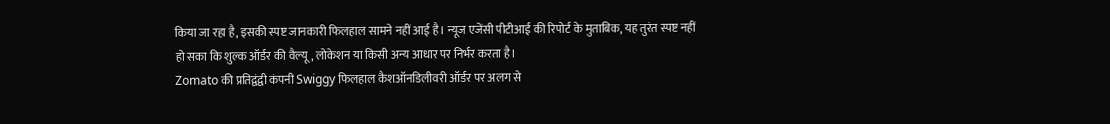किया जा रहा है, इसकी स्पष्ट जानकारी फिलहाल सामने नहीं आई है। न्यूज एजेंसी पीटीआई की रिपोर्ट के मुताबिक, यह तुरंत स्पष्ट नहीं हो सका कि शुल्क ऑर्डर की वैल्यू, लोकेशन या किसी अन्य आधार पर निर्भर करता है।
Zomato की प्रतिद्वंद्वी कंपनी Swiggy फिलहाल कैशऑनडिलीवरी ऑर्डर पर अलग से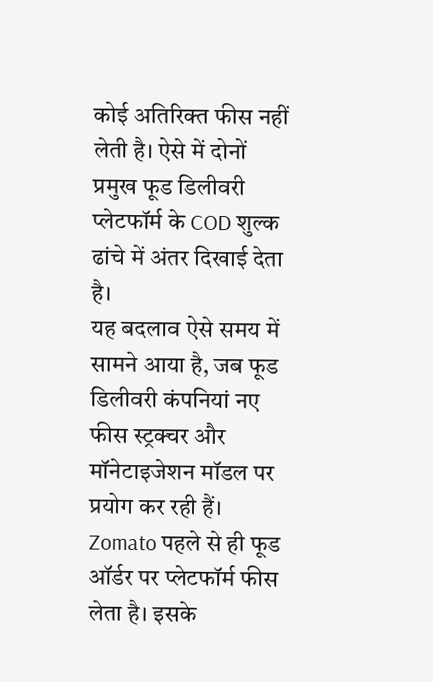कोई अतिरिक्त फीस नहीं लेती है। ऐसे में दोनों प्रमुख फूड डिलीवरी प्लेटफॉर्म के COD शुल्क ढांचे में अंतर दिखाई देता है।
यह बदलाव ऐसे समय में सामने आया है, जब फूड डिलीवरी कंपनियां नए फीस स्ट्रक्चर और मॉनेटाइजेशन मॉडल पर प्रयोग कर रही हैं। Zomato पहले से ही फूड ऑर्डर पर प्लेटफॉर्म फीस लेता है। इसके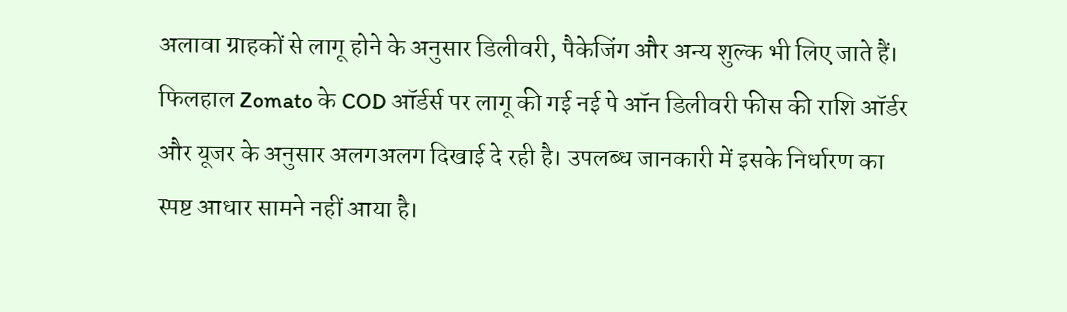अलावा ग्राहकों से लागू होने के अनुसार डिलीवरी, पैकेजिंग और अन्य शुल्क भी लिए जाते हैं।
फिलहाल Zomato के COD ऑर्डर्स पर लागू की गई नई पे ऑन डिलीवरी फीस की राशि ऑर्डर और यूजर के अनुसार अलगअलग दिखाई दे रही है। उपलब्ध जानकारी में इसके निर्धारण का स्पष्ट आधार सामने नहीं आया है।